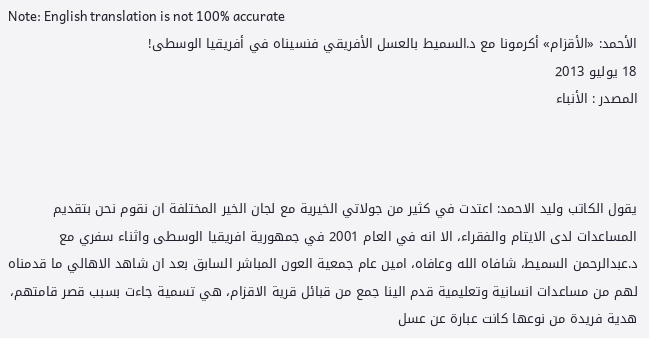Note: English translation is not 100% accurate
الأحمد: «الأقزام» أكرمونا مع د.السميط بالعسل الأفريقي فنسيناه في أفريقيا الوسطى!
18 يوليو 2013
المصدر : الأنباء



يقول الكاتب وليد الاحمد: اعتدت في كثير من جولاتي الخيرية مع لجان الخير المختلفة ان نقوم نحن بتقديم المساعدات لدى الايتام والفقراء، الا انه في العام 2001 في جمهورية افريقيا الوسطى واثناء سفري مع د.عبدالرحمن السميط، شافاه الله وعافاه، امين عام جمعية العون المباشر السابق بعد ان شاهد الاهالي ما قدمناه لهم من مساعدات انسانية وتعليمية قدم الينا جمع من قبائل قرية الاقزام، هي تسمية جاءت بسبب قصر قامتهم، هدية فريدة من نوعها كانت عبارة عن عسل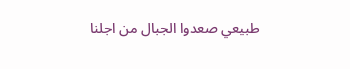طبيعي صعدوا الجبال من اجلنا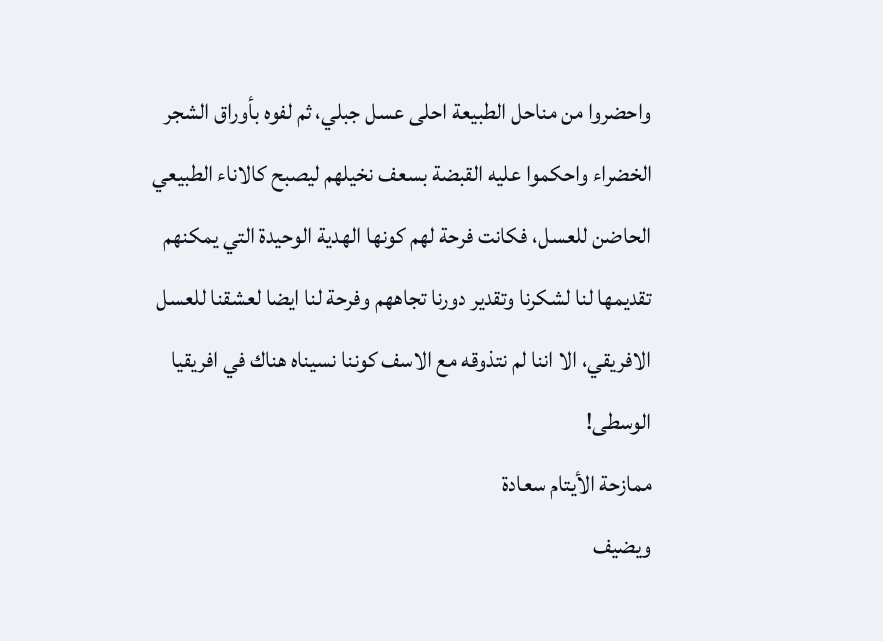واحضروا من مناحل الطبيعة احلى عسل جبلي، ثم لفوه بأوراق الشجر الخضراء واحكموا عليه القبضة بسعف نخيلهم ليصبح كالاناء الطبيعي الحاضن للعسل، فكانت فرحة لهم كونها الهدية الوحيدة التي يمكنهم تقديمها لنا لشكرنا وتقدير دورنا تجاههم وفرحة لنا ايضا لعشقنا للعسل الافريقي، الا اننا لم نتذوقه مع الاسف كوننا نسيناه هناك في افريقيا الوسطى!
ممازحة الأيتام سعادة
ويضيف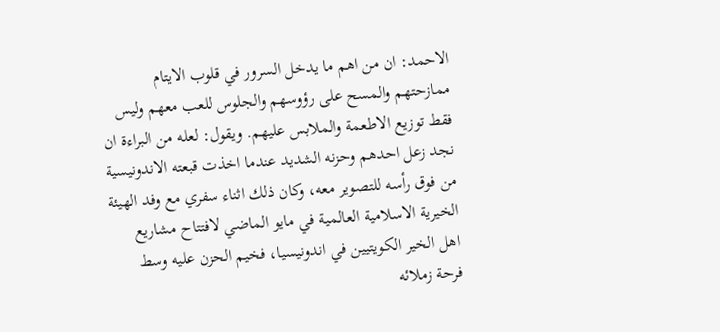الاحمد: ان من اهم ما يدخل السرور في قلوب الايتام ممازحتهم والمسح على رؤوسهم والجلوس للعب معهم وليس فقط توزيع الاطعمة والملابس عليهم. ويقول: لعله من البراءة ان نجد زعل احدهم وحزنه الشديد عندما اخذت قبعته الاندونيسية من فوق رأسه للتصوير معه، وكان ذلك اثناء سفري مع وفد الهيئة الخيرية الاسلامية العالمية في مايو الماضي لافتتاح مشاريع اهل الخير الكويتيين في اندونيسيا، فخيم الحزن عليه وسط فرحة زملائه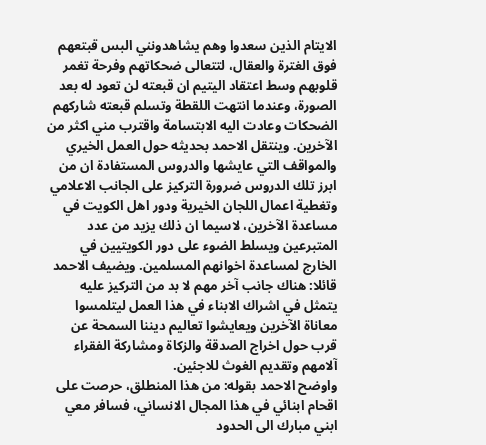الايتام الذين سعدوا وهم يشاهدونني البس قبتعهم فوق الغترة والعقال، لتتعالى ضحكاتهم وفرحة تغمر قلوبهم وسط اعتقاد اليتيم ان قبعته لن تعود له بعد الصورة، وعندما انتهت اللقطة وتسلم قبعته شاركهم الضحكات وعادت اليه الابتسامة واقترب مني اكثر من الآخرين. وينتقل الاحمد بحديثه حول العمل الخيري والمواقف التي عايشها والدروس المستفادة ان من ابرز تلك الدروس ضرورة التركيز على الجانب الاعلامي وتغطية اعمال اللجان الخيرية ودور اهل الكويت في مساعدة الآخرين، لاسيما ان ذلك يزيد من عدد المتبرعين ويسلط الضوء على دور الكويتيين في الخارج لمساعدة اخوانهم المسلمين. ويضيف الاحمد قائلا: هناك جانب آخر مهم لا بد من التركيز عليه يتمثل في اشراك الابناء في هذا العمل ليتلمسوا معاناة الآخرين ويعايشوا تعاليم ديننا السمحة عن قرب حول اخراج الصدقة والزكاة ومشاركة الفقراء آلامهم وتقديم الغوث للاجئين.
واوضح الاحمد بقوله: من هذا المنطلق، حرصت على اقحام ابنائي في هذا المجال الانساني، فسافر معي ابني مبارك الى الحدود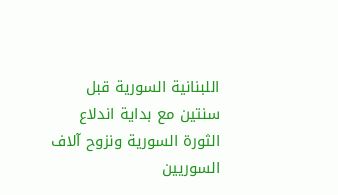اللبنانية السورية قبل سنتين مع بداية اندلاع الثورة السورية ونزوح آلاف السوريين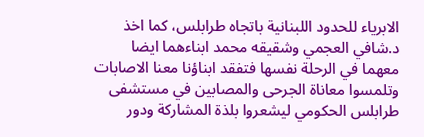الابرياء للحدود اللبنانية باتجاه طرابلس، كما اخذ د.شافي العجمي وشقيقه محمد ابناءهما ايضا معهما في الرحلة نفسها فتفقد ابناؤنا معنا الاصابات وتلمسوا معاناة الجرحى والمصابين في مستشفى طرابلس الحكومي ليشعروا بلذة المشاركة ودور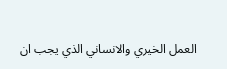العمل الخيري والانساني الذي يجب ان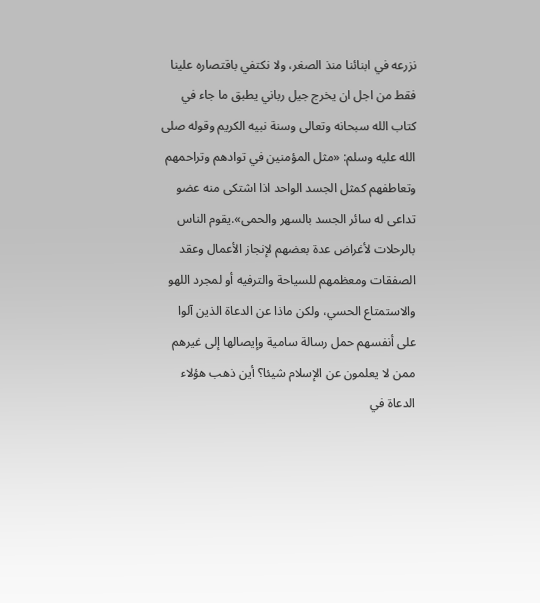نزرعه في ابنائنا منذ الصغر، ولا نكتفي باقتصاره علينا فقط من اجل ان يخرج جيل رباني يطبق ما جاء في كتاب الله سبحانه وتعالى وسنة نبيه الكريم وقوله صلى الله عليه وسلم: «مثل المؤمنين في توادهم وتراحمهم وتعاطفهم كمثل الجسد الواحد اذا اشتكى منه عضو تداعى له سائر الجسد بالسهر والحمى».يقوم الناس بالرحلات لأغراض عدة بعضهم لإنجاز الأعمال وعقد الصفقات ومعظمهم للسياحة والترفيه أو لمجرد اللهو والاستمتاع الحسي، ولكن ماذا عن الدعاة الذين آلوا على أنفسهم حمل رسالة سامية وإيصالها إلى غيرهم ممن لا يعلمون عن الإسلام شيئا؟ أين ذهب هؤلاء الدعاة في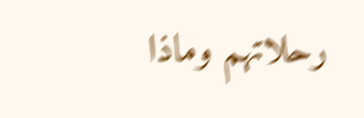رحلاتهم وماذا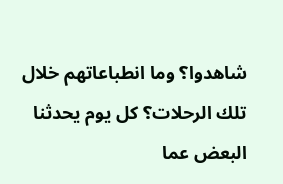شاهدوا؟ وما انطباعاتهم خلال تلك الرحلات؟ كل يوم يحدثنا البعض عما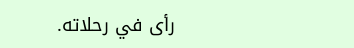رأى في رحلاته.